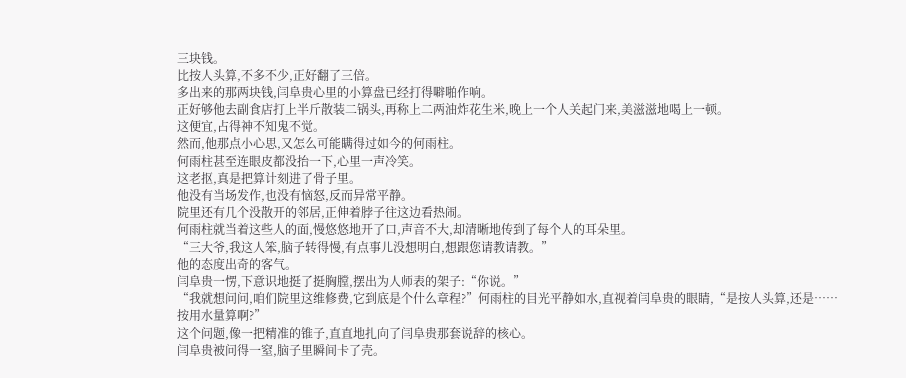三块钱。
比按人头算,不多不少,正好翻了三倍。
多出来的那两块钱,闫阜贵心里的小算盘已经打得噼啪作响。
正好够他去副食店打上半斤散装二锅头,再称上二两油炸花生米,晚上一个人关起门来,美滋滋地喝上一顿。
这便宜,占得神不知鬼不觉。
然而,他那点小心思,又怎么可能瞒得过如今的何雨柱。
何雨柱甚至连眼皮都没抬一下,心里一声冷笑。
这老抠,真是把算计刻进了骨子里。
他没有当场发作,也没有恼怒,反而异常平静。
院里还有几个没散开的邻居,正伸着脖子往这边看热闹。
何雨柱就当着这些人的面,慢悠悠地开了口,声音不大,却清晰地传到了每个人的耳朵里。
“三大爷,我这人笨,脑子转得慢,有点事儿没想明白,想跟您请教请教。”
他的态度出奇的客气。
闫阜贵一愣,下意识地挺了挺胸膛,摆出为人师表的架子:“你说。”
“我就想问问,咱们院里这维修费,它到底是个什么章程?”何雨柱的目光平静如水,直视着闫阜贵的眼睛,“是按人头算,还是……按用水量算啊?”
这个问题,像一把精准的锥子,直直地扎向了闫阜贵那套说辞的核心。
闫阜贵被问得一窒,脑子里瞬间卡了壳。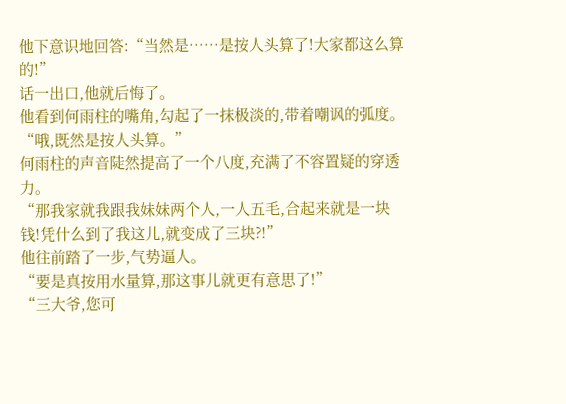他下意识地回答:“当然是……是按人头算了!大家都这么算的!”
话一出口,他就后悔了。
他看到何雨柱的嘴角,勾起了一抹极淡的,带着嘲讽的弧度。
“哦,既然是按人头算。”
何雨柱的声音陡然提高了一个八度,充满了不容置疑的穿透力。
“那我家就我跟我妹妹两个人,一人五毛,合起来就是一块钱!凭什么到了我这儿,就变成了三块?!”
他往前踏了一步,气势逼人。
“要是真按用水量算,那这事儿就更有意思了!”
“三大爷,您可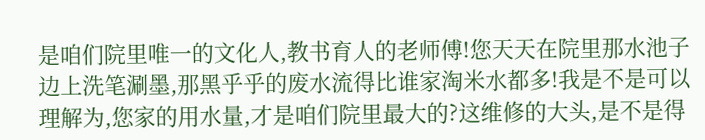是咱们院里唯一的文化人,教书育人的老师傅!您天天在院里那水池子边上洗笔涮墨,那黑乎乎的废水流得比谁家淘米水都多!我是不是可以理解为,您家的用水量,才是咱们院里最大的?这维修的大头,是不是得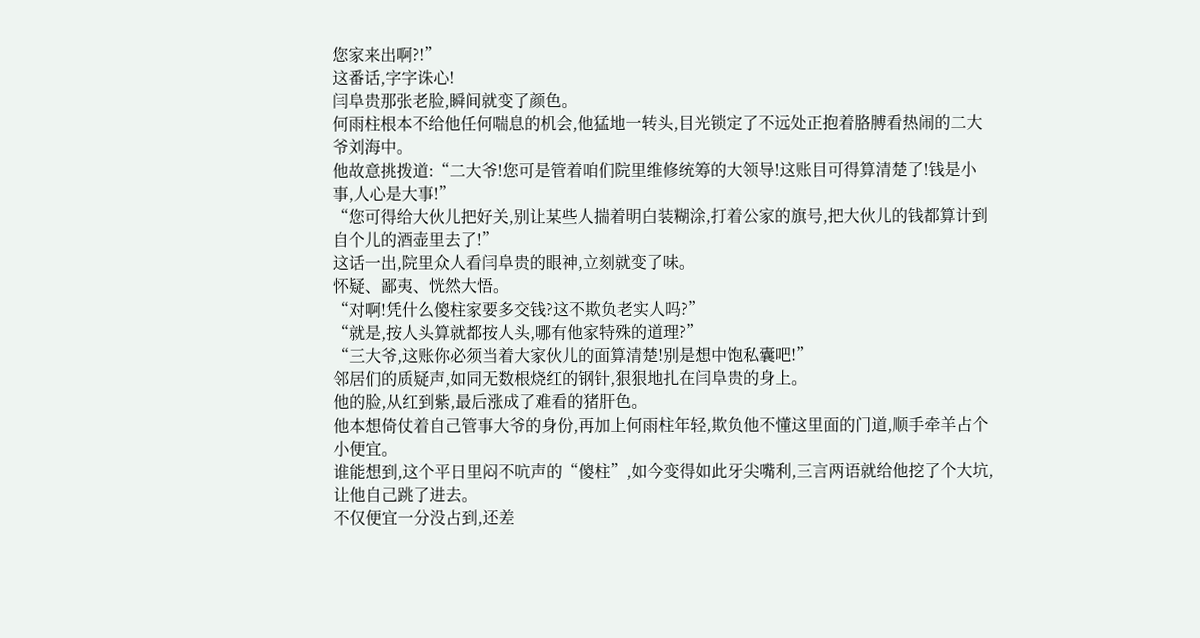您家来出啊?!”
这番话,字字诛心!
闫阜贵那张老脸,瞬间就变了颜色。
何雨柱根本不给他任何喘息的机会,他猛地一转头,目光锁定了不远处正抱着胳膊看热闹的二大爷刘海中。
他故意挑拨道:“二大爷!您可是管着咱们院里维修统筹的大领导!这账目可得算清楚了!钱是小事,人心是大事!”
“您可得给大伙儿把好关,别让某些人揣着明白装糊涂,打着公家的旗号,把大伙儿的钱都算计到自个儿的酒壶里去了!”
这话一出,院里众人看闫阜贵的眼神,立刻就变了味。
怀疑、鄙夷、恍然大悟。
“对啊!凭什么傻柱家要多交钱?这不欺负老实人吗?”
“就是,按人头算就都按人头,哪有他家特殊的道理?”
“三大爷,这账你必须当着大家伙儿的面算清楚!别是想中饱私囊吧!”
邻居们的质疑声,如同无数根烧红的钢针,狠狠地扎在闫阜贵的身上。
他的脸,从红到紫,最后涨成了难看的猪肝色。
他本想倚仗着自己管事大爷的身份,再加上何雨柱年轻,欺负他不懂这里面的门道,顺手牵羊占个小便宜。
谁能想到,这个平日里闷不吭声的“傻柱”,如今变得如此牙尖嘴利,三言两语就给他挖了个大坑,让他自己跳了进去。
不仅便宜一分没占到,还差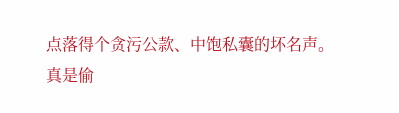点落得个贪污公款、中饱私囊的坏名声。
真是偷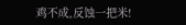鸡不成,反蚀一把米!